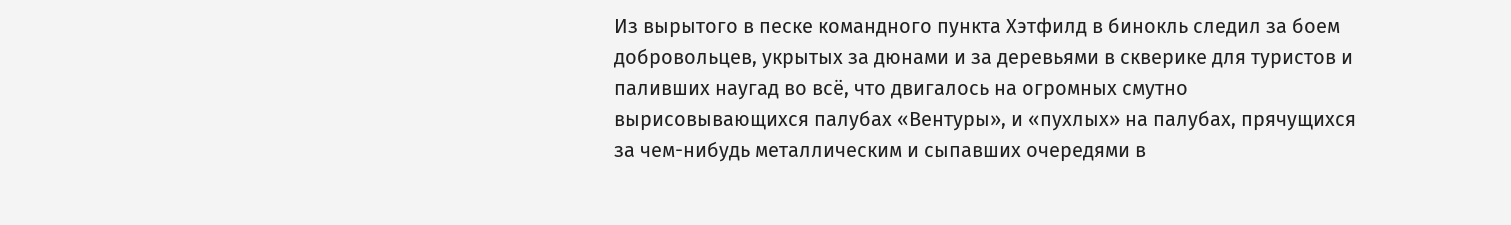Из вырытого в песке командного пункта Хэтфилд в бинокль следил за боем добровольцев, укрытых за дюнами и за деревьями в скверике для туристов и паливших наугад во всё, что двигалось на огромных смутно вырисовывающихся палубах «Вентуры», и «пухлых» на палубах, прячущихся за чем-нибудь металлическим и сыпавших очередями в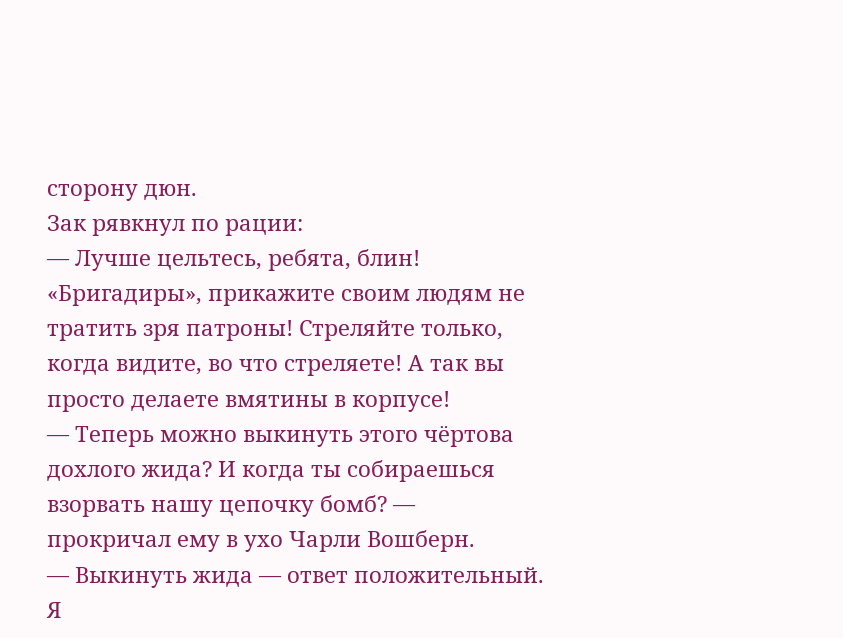сторону дюн.
Зак рявкнул по рации:
— Лучше цельтесь, ребята, блин! «Бригадиры», прикажите своим людям не тратить зря патроны! Стреляйте только, когда видите, во что стреляете! А так вы просто делаете вмятины в корпусе!
— Теперь можно выкинуть этого чёртова дохлого жида? И когда ты собираешься взорвать нашу цепочку бомб? — прокричал ему в ухо Чарли Вошберн.
— Выкинуть жида — ответ положительный. Я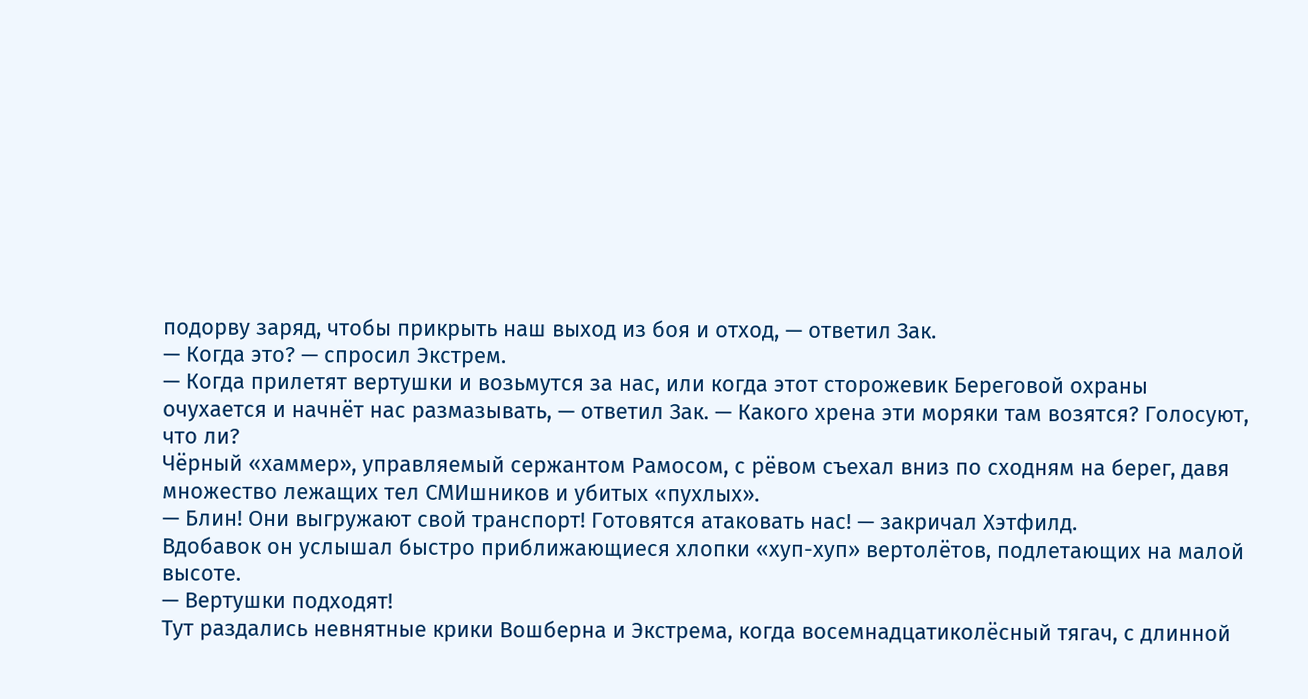подорву заряд, чтобы прикрыть наш выход из боя и отход, — ответил Зак.
— Когда это? — спросил Экстрем.
— Когда прилетят вертушки и возьмутся за нас, или когда этот сторожевик Береговой охраны очухается и начнёт нас размазывать, — ответил Зак. — Какого хрена эти моряки там возятся? Голосуют, что ли?
Чёрный «хаммер», управляемый сержантом Рамосом, с рёвом съехал вниз по сходням на берег, давя множество лежащих тел СМИшников и убитых «пухлых».
— Блин! Они выгружают свой транспорт! Готовятся атаковать нас! — закричал Хэтфилд.
Вдобавок он услышал быстро приближающиеся хлопки «хуп-хуп» вертолётов, подлетающих на малой высоте.
— Вертушки подходят!
Тут раздались невнятные крики Вошберна и Экстрема, когда восемнадцатиколёсный тягач, с длинной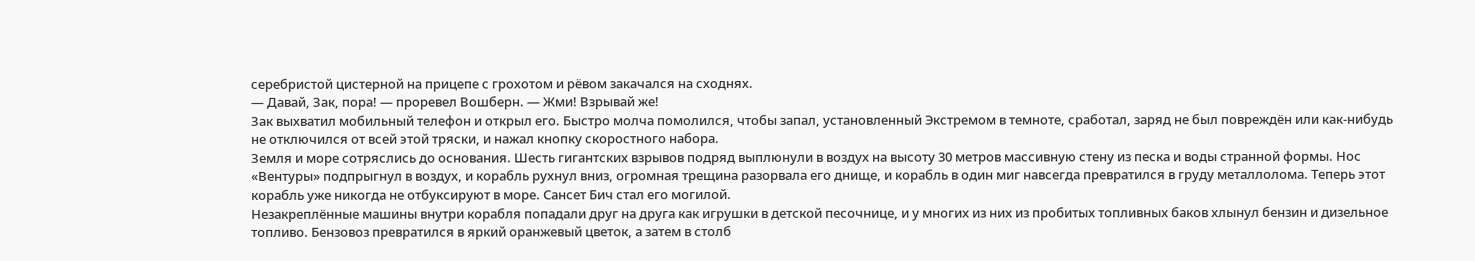серебристой цистерной на прицепе с грохотом и рёвом закачался на сходнях.
— Давай, Зак, пора! — проревел Вошберн. — Жми! Взрывай же!
Зак выхватил мобильный телефон и открыл его. Быстро молча помолился, чтобы запал, установленный Экстремом в темноте, сработал, заряд не был повреждён или как-нибудь не отключился от всей этой тряски, и нажал кнопку скоростного набора.
Земля и море сотряслись до основания. Шесть гигантских взрывов подряд выплюнули в воздух на высоту 30 метров массивную стену из песка и воды странной формы. Нос «Вентуры» подпрыгнул в воздух, и корабль рухнул вниз, огромная трещина разорвала его днище, и корабль в один миг навсегда превратился в груду металлолома. Теперь этот корабль уже никогда не отбуксируют в море. Сансет Бич стал его могилой.
Незакреплённые машины внутри корабля попадали друг на друга как игрушки в детской песочнице, и у многих из них из пробитых топливных баков хлынул бензин и дизельное топливо. Бензовоз превратился в яркий оранжевый цветок, а затем в столб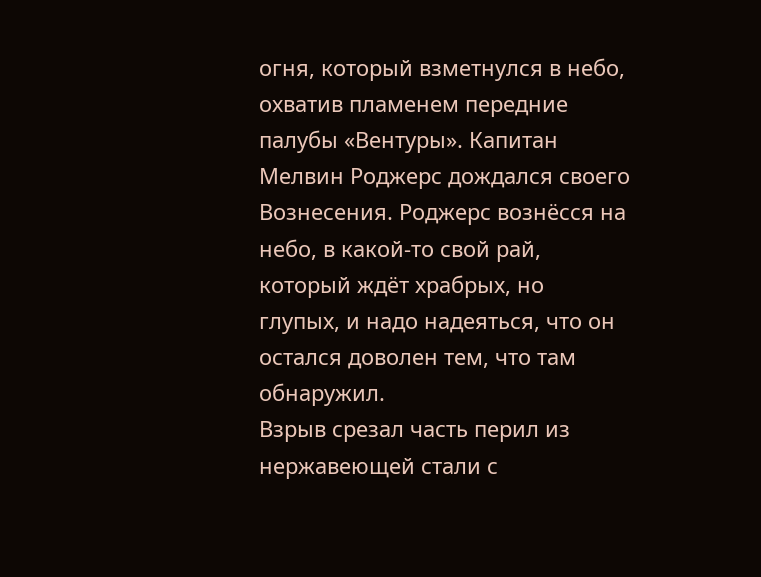огня, который взметнулся в небо, охватив пламенем передние палубы «Вентуры». Капитан Мелвин Роджерс дождался своего Вознесения. Роджерс вознёсся на небо, в какой-то свой рай, который ждёт храбрых, но глупых, и надо надеяться, что он остался доволен тем, что там обнаружил.
Взрыв срезал часть перил из нержавеющей стали с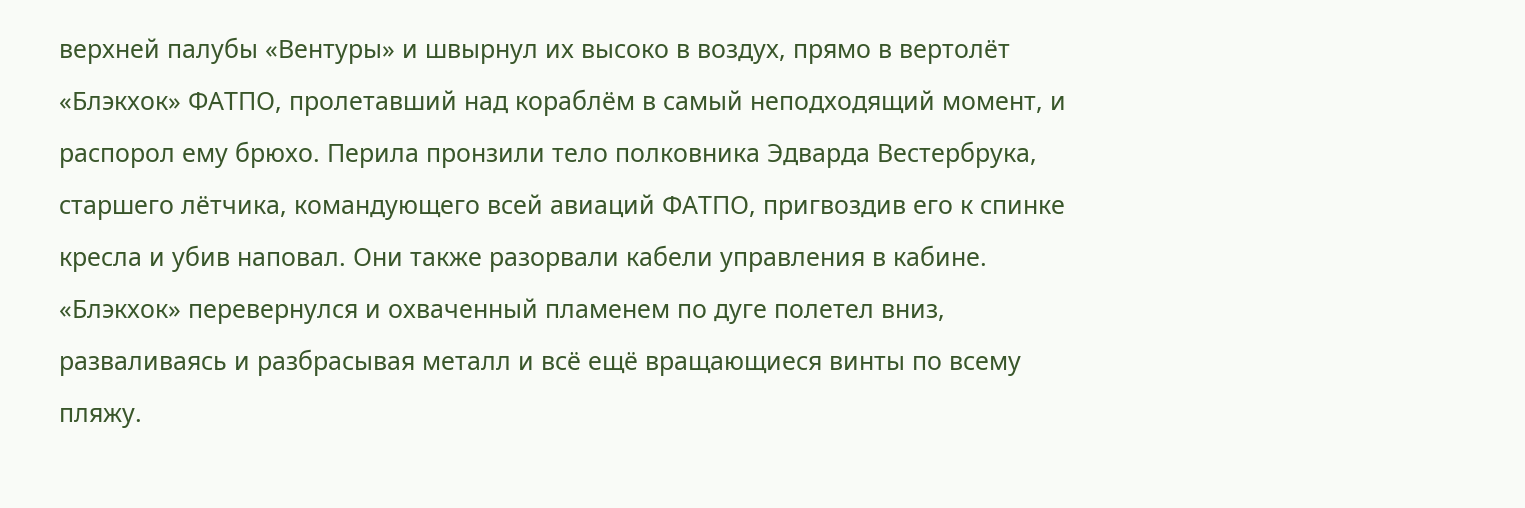верхней палубы «Вентуры» и швырнул их высоко в воздух, прямо в вертолёт «Блэкхок» ФАТПО, пролетавший над кораблём в самый неподходящий момент, и распорол ему брюхо. Перила пронзили тело полковника Эдварда Вестербрука, старшего лётчика, командующего всей авиаций ФАТПО, пригвоздив его к спинке кресла и убив наповал. Они также разорвали кабели управления в кабине. «Блэкхок» перевернулся и охваченный пламенем по дуге полетел вниз, разваливаясь и разбрасывая металл и всё ещё вращающиеся винты по всему пляжу.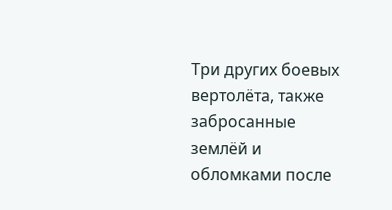Три других боевых вертолёта, также забросанные землёй и обломками после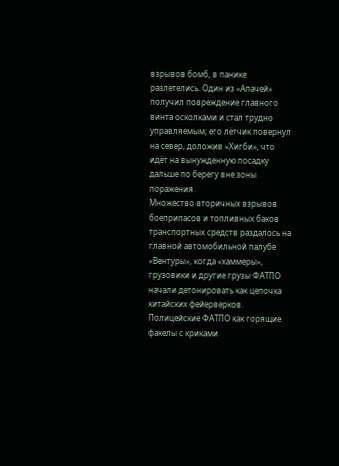взрывов бомб, в панике разлетелись. Один из «Апачей» получил повреждение главного винта осколками и стал трудно управляемым; его лётчик повернул на север, доложив «Хигби», что идёт на вынужденную посадку дальше по берегу вне зоны поражения.
Множество вторичных взрывов боеприпасов и топливных баков транспортных средств раздалось на главной автомобильной палубе «Вентуры», когда «хаммеры», грузовики и другие грузы ФАТПО начали детонировать как цепочка китайских фейерверков. Полицейские ФАТПО как горящие факелы с криками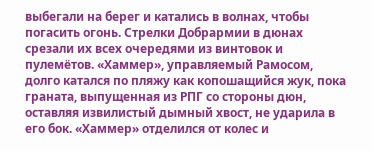выбегали на берег и катались в волнах, чтобы погасить огонь. Стрелки Добрармии в дюнах срезали их всех очередями из винтовок и пулемётов. «Хаммер», управляемый Рамосом, долго катался по пляжу как копошащийся жук, пока граната, выпущенная из РПГ со стороны дюн, оставляя извилистый дымный хвост, не ударила в его бок. «Хаммер» отделился от колес и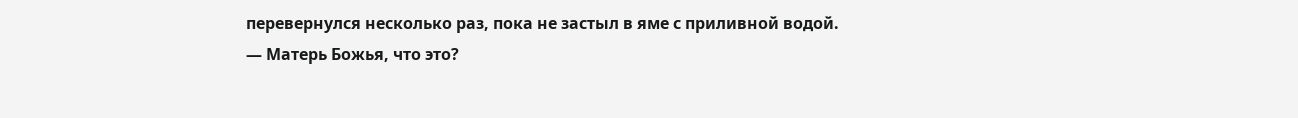перевернулся несколько раз, пока не застыл в яме с приливной водой.
— Матерь Божья, что это?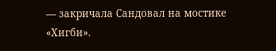— закричала Сандовал на мостике «Хигби».